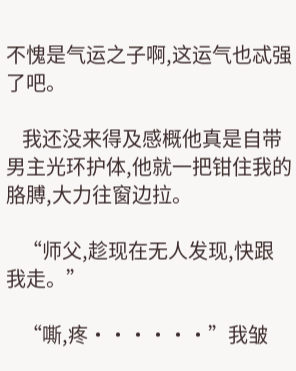不愧是气运之子啊,这运气也忒强了吧。

    我还没来得及感概他真是自带男主光环护体,他就一把钳住我的胳膊,大力往窗边拉。

    “师父,趁现在无人发现,快跟我走。”

    “嘶,疼······”我皱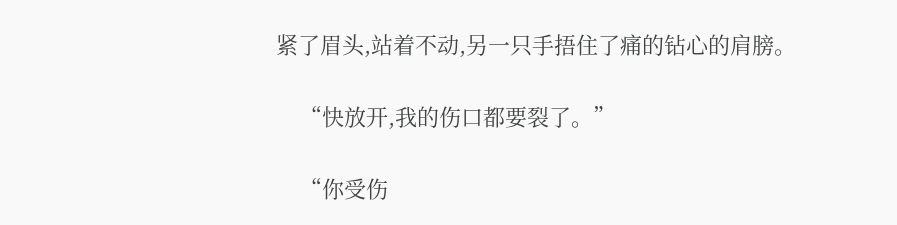紧了眉头,站着不动,另一只手捂住了痛的钻心的肩膀。

    “快放开,我的伤口都要裂了。”

    “你受伤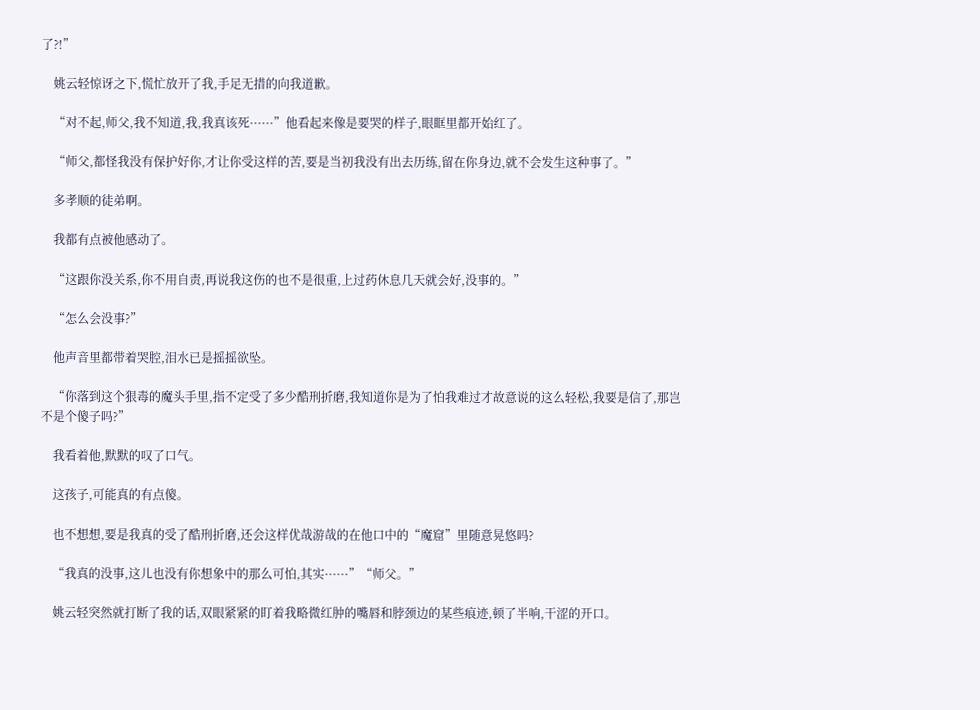了?!”

    姚云轻惊讶之下,慌忙放开了我,手足无措的向我道歉。

    “对不起,师父,我不知道,我,我真该死······”他看起来像是要哭的样子,眼眶里都开始红了。

    “师父,都怪我没有保护好你,才让你受这样的苦,要是当初我没有出去历练,留在你身边,就不会发生这种事了。”

    多孝顺的徒弟啊。

    我都有点被他感动了。

    “这跟你没关系,你不用自责,再说我这伤的也不是很重,上过药休息几天就会好,没事的。”

    “怎么会没事?”

    他声音里都带着哭腔,泪水已是摇摇欲坠。

    “你落到这个狠毒的魔头手里,指不定受了多少酷刑折磨,我知道你是为了怕我难过才故意说的这么轻松,我要是信了,那岂不是个傻子吗?”

    我看着他,默默的叹了口气。

    这孩子,可能真的有点傻。

    也不想想,要是我真的受了酷刑折磨,还会这样优哉游哉的在他口中的“魔窟”里随意晃悠吗?

    “我真的没事,这儿也没有你想象中的那么可怕,其实······”“师父。”

    姚云轻突然就打断了我的话,双眼紧紧的盯着我略微红肿的嘴唇和脖颈边的某些痕迹,顿了半响,干涩的开口。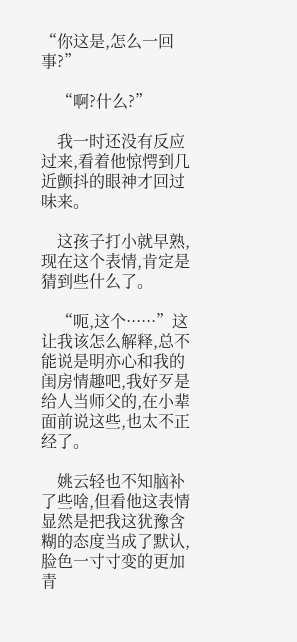“你这是,怎么一回事?”

    “啊?什么?”

    我一时还没有反应过来,看着他惊愕到几近颤抖的眼神才回过味来。

    这孩子打小就早熟,现在这个表情,肯定是猜到些什么了。

    “呃,这个······”这让我该怎么解释,总不能说是明亦心和我的闺房情趣吧,我好歹是给人当师父的,在小辈面前说这些,也太不正经了。

    姚云轻也不知脑补了些啥,但看他这表情显然是把我这犹豫含糊的态度当成了默认,脸色一寸寸变的更加青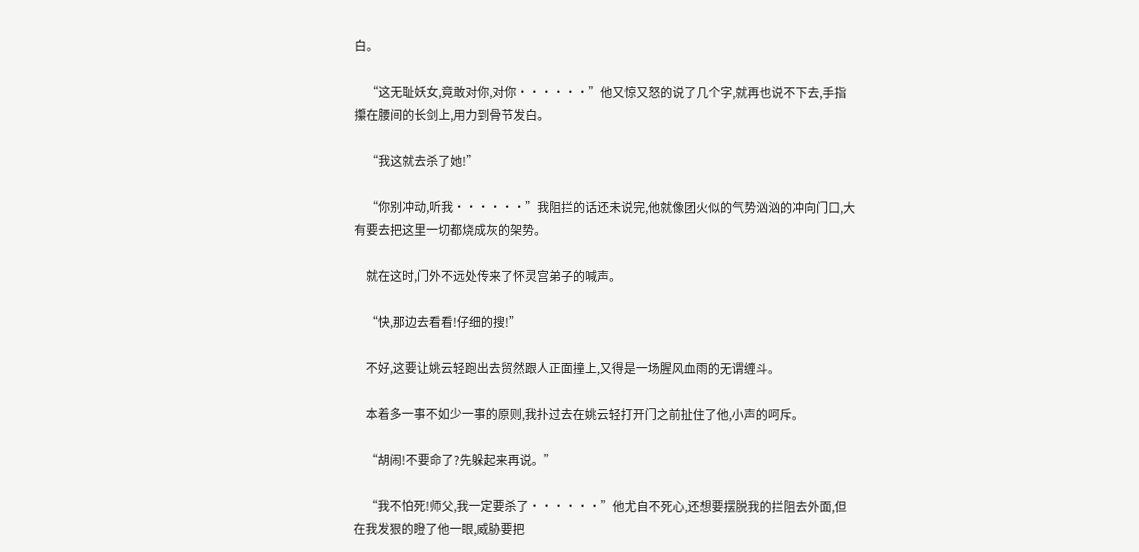白。

    “这无耻妖女,竟敢对你,对你······”他又惊又怒的说了几个字,就再也说不下去,手指攥在腰间的长剑上,用力到骨节发白。

    “我这就去杀了她!”

    “你别冲动,听我······”我阻拦的话还未说完,他就像团火似的气势汹汹的冲向门口,大有要去把这里一切都烧成灰的架势。

    就在这时,门外不远处传来了怀灵宫弟子的喊声。

    “快,那边去看看!仔细的搜!”

    不好,这要让姚云轻跑出去贸然跟人正面撞上,又得是一场腥风血雨的无谓缠斗。

    本着多一事不如少一事的原则,我扑过去在姚云轻打开门之前扯住了他,小声的呵斥。

    “胡闹!不要命了?先躲起来再说。”

    “我不怕死!师父,我一定要杀了······”他尤自不死心,还想要摆脱我的拦阻去外面,但在我发狠的瞪了他一眼,威胁要把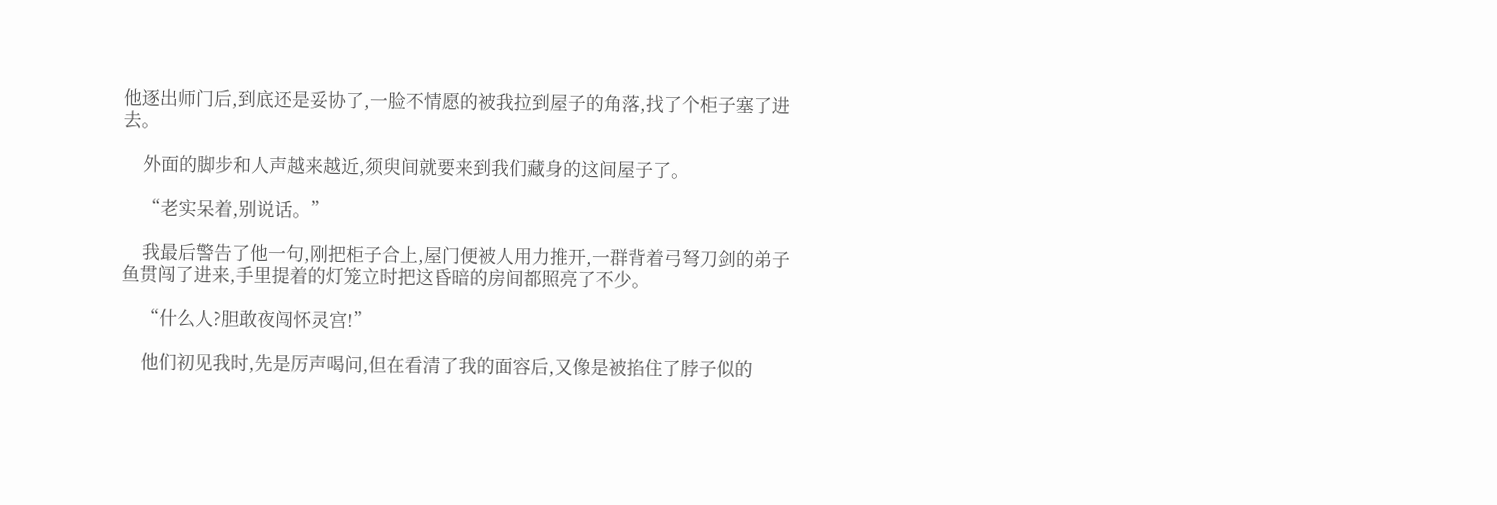他逐出师门后,到底还是妥协了,一脸不情愿的被我拉到屋子的角落,找了个柜子塞了进去。

    外面的脚步和人声越来越近,须臾间就要来到我们藏身的这间屋子了。

    “老实呆着,别说话。”

    我最后警告了他一句,刚把柜子合上,屋门便被人用力推开,一群背着弓弩刀剑的弟子鱼贯闯了进来,手里提着的灯笼立时把这昏暗的房间都照亮了不少。

    “什么人?胆敢夜闯怀灵宫!”

    他们初见我时,先是厉声喝问,但在看清了我的面容后,又像是被掐住了脖子似的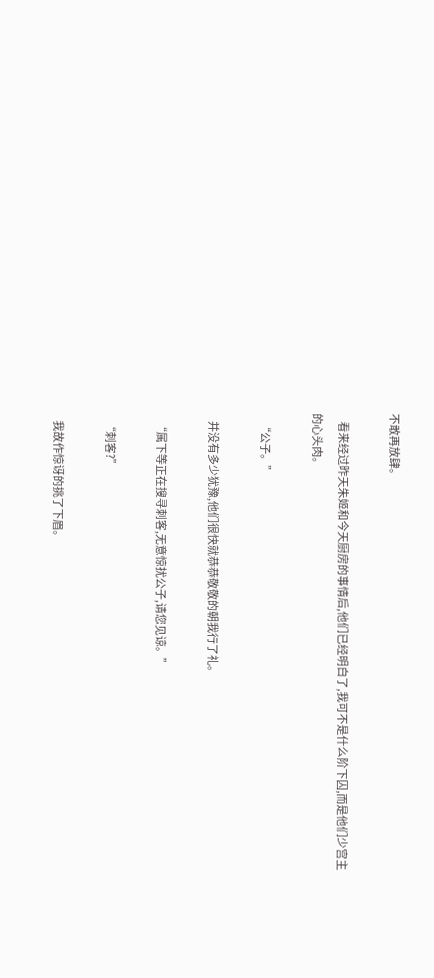不敢再放肆。

    看来经过昨天朱姬和今天厨房的事情后,他们已经明白了,我可不是什么阶下囚,而是他们少宫主的心头肉。

    “公子。”

    并没有多少犹豫,他们很快就恭恭敬敬的朝我行了礼。

    “属下等正在搜寻刺客,无意惊扰公子,请您见谅。”

    “刺客?”

    我故作惊讶的挑了下眉。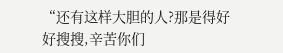“还有这样大胆的人?那是得好好搜搜,辛苦你们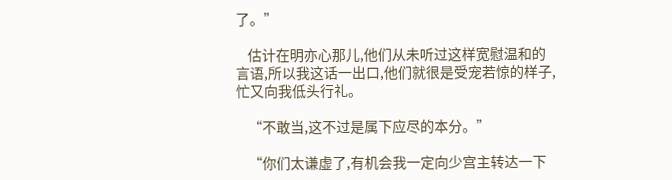了。”

    估计在明亦心那儿,他们从未听过这样宽慰温和的言语,所以我这话一出口,他们就很是受宠若惊的样子,忙又向我低头行礼。

    “不敢当,这不过是属下应尽的本分。”

    “你们太谦虚了,有机会我一定向少宫主转达一下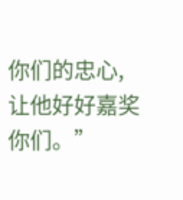你们的忠心,让他好好嘉奖你们。”